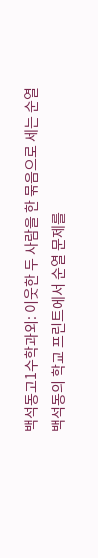백석동고1수학과외: 이웃한 두 사람을 한 묶음으로 세는 순열
백석동의 학교 프린트에서 순열 문제를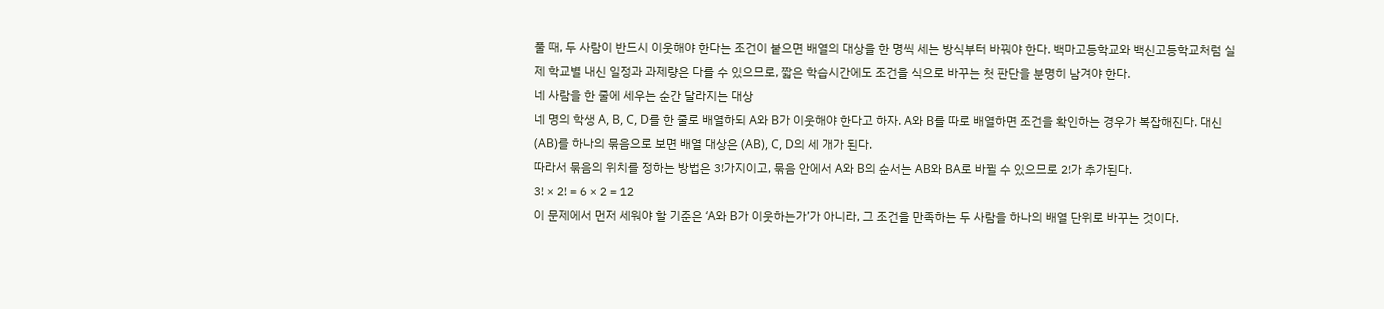풀 때, 두 사람이 반드시 이웃해야 한다는 조건이 붙으면 배열의 대상을 한 명씩 세는 방식부터 바꿔야 한다. 백마고등학교와 백신고등학교처럼 실제 학교별 내신 일정과 과제량은 다를 수 있으므로, 짧은 학습시간에도 조건을 식으로 바꾸는 첫 판단을 분명히 남겨야 한다.
네 사람을 한 줄에 세우는 순간 달라지는 대상
네 명의 학생 A, B, C, D를 한 줄로 배열하되 A와 B가 이웃해야 한다고 하자. A와 B를 따로 배열하면 조건을 확인하는 경우가 복잡해진다. 대신 (AB)를 하나의 묶음으로 보면 배열 대상은 (AB), C, D의 세 개가 된다.
따라서 묶음의 위치를 정하는 방법은 3!가지이고, 묶음 안에서 A와 B의 순서는 AB와 BA로 바뀔 수 있으므로 2!가 추가된다.
3! × 2! = 6 × 2 = 12
이 문제에서 먼저 세워야 할 기준은 ‘A와 B가 이웃하는가’가 아니라, 그 조건을 만족하는 두 사람을 하나의 배열 단위로 바꾸는 것이다.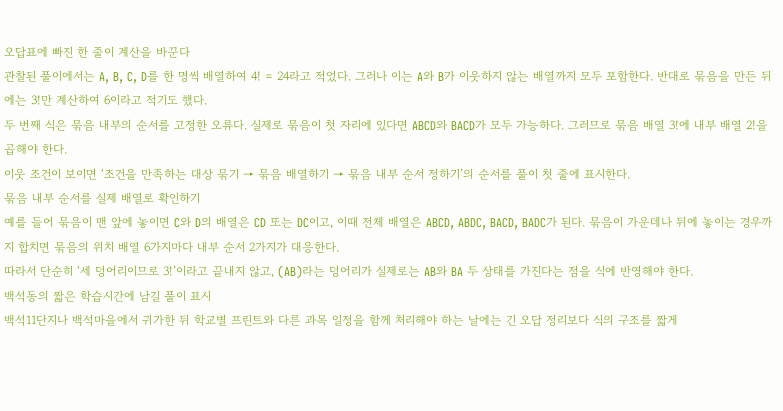오답표에 빠진 한 줄이 계산을 바꾼다
관찰된 풀이에서는 A, B, C, D를 한 명씩 배열하여 4! = 24라고 적었다. 그러나 이는 A와 B가 이웃하지 않는 배열까지 모두 포함한다. 반대로 묶음을 만든 뒤에는 3!만 계산하여 6이라고 적기도 했다.
두 번째 식은 묶음 내부의 순서를 고정한 오류다. 실제로 묶음이 첫 자리에 있다면 ABCD와 BACD가 모두 가능하다. 그러므로 묶음 배열 3!에 내부 배열 2!을 곱해야 한다.
이웃 조건이 보이면 ‘조건을 만족하는 대상 묶기 → 묶음 배열하기 → 묶음 내부 순서 정하기’의 순서를 풀이 첫 줄에 표시한다.
묶음 내부 순서를 실제 배열로 확인하기
예를 들어 묶음이 맨 앞에 놓이면 C와 D의 배열은 CD 또는 DC이고, 이때 전체 배열은 ABCD, ABDC, BACD, BADC가 된다. 묶음이 가운데나 뒤에 놓이는 경우까지 합치면 묶음의 위치 배열 6가지마다 내부 순서 2가지가 대응한다.
따라서 단순히 ‘세 덩어리이므로 3!’이라고 끝내지 않고, (AB)라는 덩어리가 실제로는 AB와 BA 두 상태를 가진다는 점을 식에 반영해야 한다.
백석동의 짧은 학습시간에 남길 풀이 표시
백석11단지나 백석마을에서 귀가한 뒤 학교별 프린트와 다른 과목 일정을 함께 처리해야 하는 날에는 긴 오답 정리보다 식의 구조를 짧게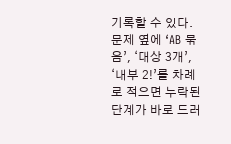기록할 수 있다. 문제 옆에 ‘AB 묶음’, ‘대상 3개’, ‘내부 2!’를 차례로 적으면 누락된 단계가 바로 드러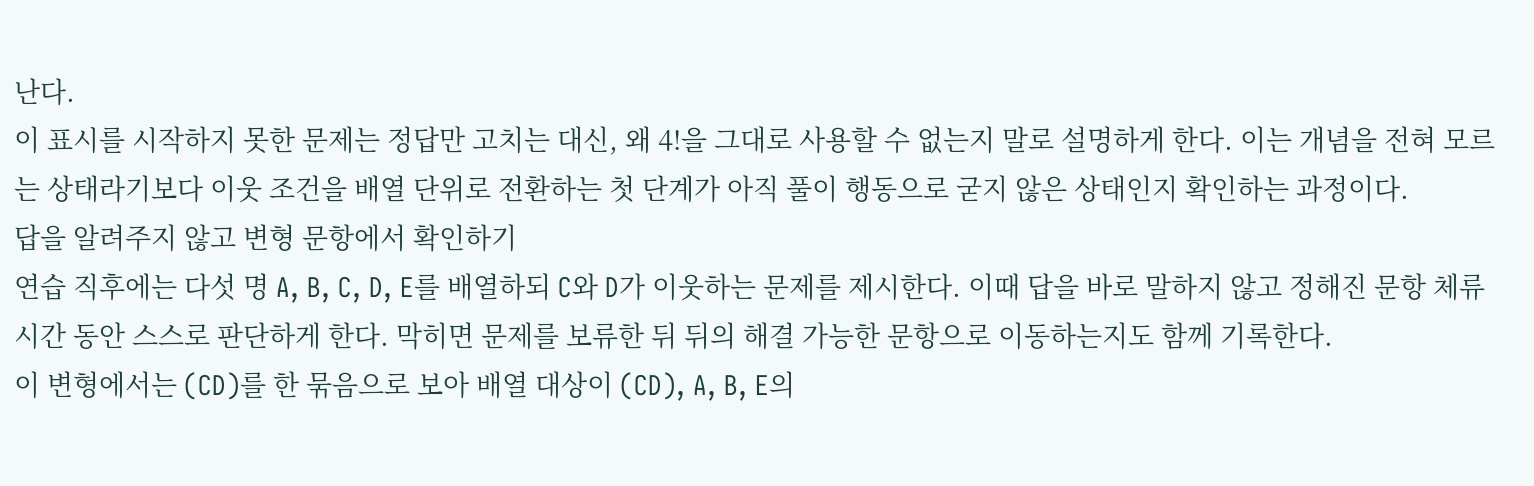난다.
이 표시를 시작하지 못한 문제는 정답만 고치는 대신, 왜 4!을 그대로 사용할 수 없는지 말로 설명하게 한다. 이는 개념을 전혀 모르는 상태라기보다 이웃 조건을 배열 단위로 전환하는 첫 단계가 아직 풀이 행동으로 굳지 않은 상태인지 확인하는 과정이다.
답을 알려주지 않고 변형 문항에서 확인하기
연습 직후에는 다섯 명 A, B, C, D, E를 배열하되 C와 D가 이웃하는 문제를 제시한다. 이때 답을 바로 말하지 않고 정해진 문항 체류시간 동안 스스로 판단하게 한다. 막히면 문제를 보류한 뒤 뒤의 해결 가능한 문항으로 이동하는지도 함께 기록한다.
이 변형에서는 (CD)를 한 묶음으로 보아 배열 대상이 (CD), A, B, E의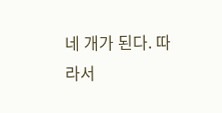네 개가 된다. 따라서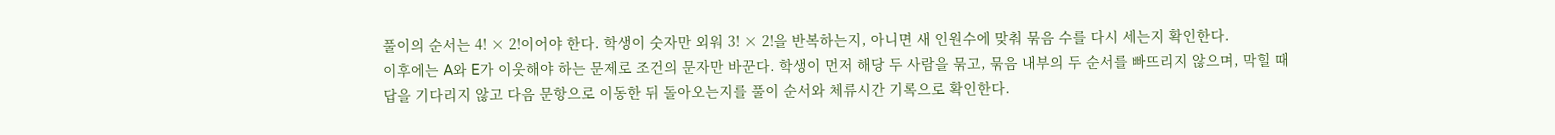풀이의 순서는 4! × 2!이어야 한다. 학생이 숫자만 외워 3! × 2!을 반복하는지, 아니면 새 인원수에 맞춰 묶음 수를 다시 세는지 확인한다.
이후에는 A와 E가 이웃해야 하는 문제로 조건의 문자만 바꾼다. 학생이 먼저 해당 두 사람을 묶고, 묶음 내부의 두 순서를 빠뜨리지 않으며, 막힐 때 답을 기다리지 않고 다음 문항으로 이동한 뒤 돌아오는지를 풀이 순서와 체류시간 기록으로 확인한다.